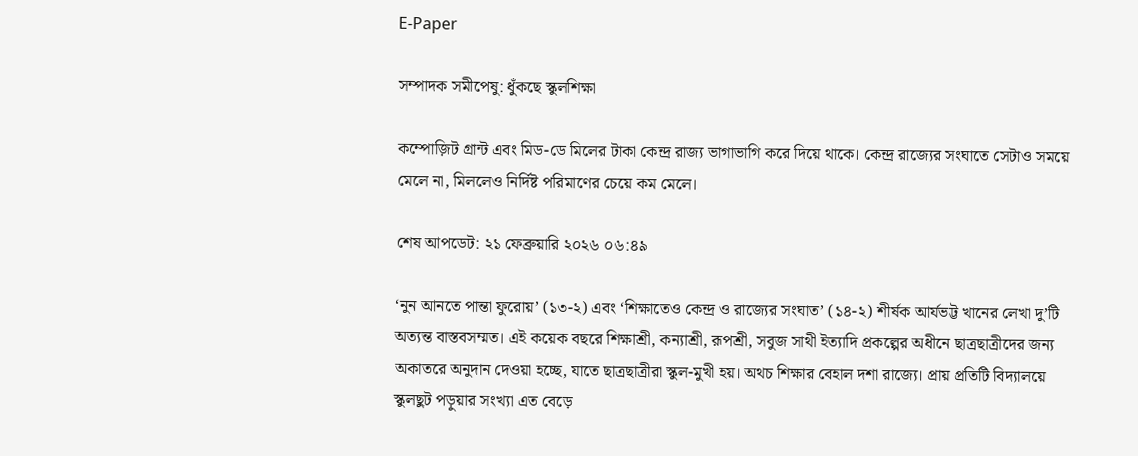E-Paper

সম্পাদক সমীপেষু: ধুঁকছে স্কুলশিক্ষা

কম্পোজ়িট গ্রান্ট এবং মিড-ডে মিলের টাকা কেন্দ্র রাজ্য ভাগাভাগি করে দিয়ে থাকে। কেন্দ্র রাজ্যের সংঘাতে সেটাও সময়ে মেলে না, মিললেও নির্দিষ্ট পরিমাণের চেয়ে কম মেলে।

শেষ আপডেট: ২১ ফেব্রুয়ারি ২০২৬ ০৬:৪৯

‘নুন আনতে পান্তা ফুরোয়’ (১৩-২) এবং ‘শিক্ষাতেও কেন্দ্র ও রাজ্যের সংঘাত’ (১৪-২) শীর্ষক আর্যভট্ট খানের লেখা দু’টি অত্যন্ত বাস্তবসম্মত। এই কয়েক বছরে শিক্ষাশ্রী, কন্যাশ্রী, রূপশ্রী, সবুজ সাথী ইত্যাদি প্রকল্পের অধীনে ছাত্রছাত্রীদের জন্য অকাতরে অনুদান দেওয়া হচ্ছে, যাতে ছাত্রছাত্রীরা স্কুল-মুখী হয়। অথচ শিক্ষার বেহাল দশা রাজ্যে। প্রায় প্রতিটি বিদ্যালয়ে স্কুলছুট পড়ুয়ার সংখ্যা এত বেড়ে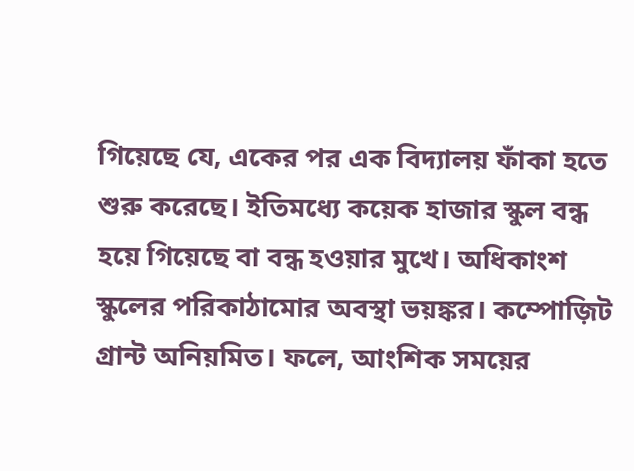গিয়েছে যে, একের পর এক বিদ্যালয় ফাঁকা হতে শুরু করেছে। ইতিমধ্যে কয়েক হাজার স্কুল বন্ধ হয়ে গিয়েছে বা বন্ধ হওয়ার মুখে। অধিকাংশ স্কুলের পরিকাঠামোর অবস্থা ভয়ঙ্কর। কম্পোজ়িট গ্রান্ট অনিয়মিত। ফলে, আংশিক সময়ের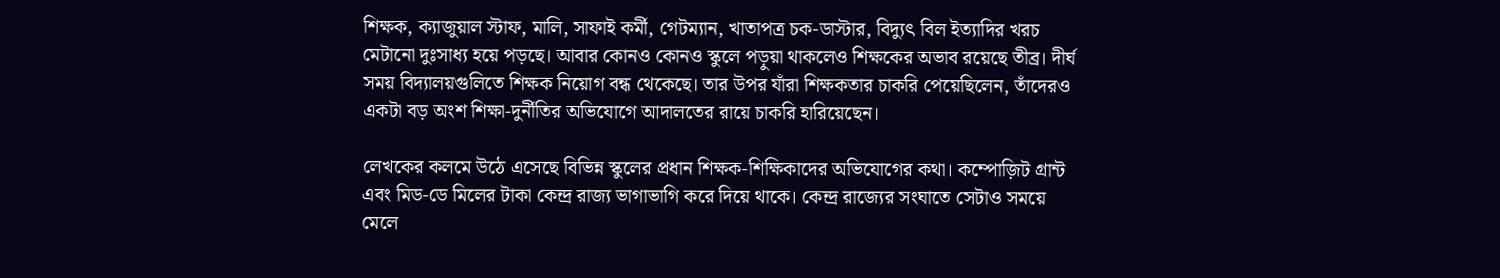শিক্ষক, ক্যাজুয়াল স্টাফ, মালি, সাফাই কর্মী, গেটম্যান, খাতাপত্র চক-ডাস্টার, বিদ্যুৎ বিল ইত্যাদির খরচ মেটানো দুঃসাধ্য হয়ে পড়ছে। আবার কোনও কোনও স্কুলে পড়ুয়া থাকলেও শিক্ষকের অভাব রয়েছে তীব্র। দীর্ঘ সময় বিদ্যালয়গুলিতে শিক্ষক নিয়োগ বন্ধ থেকেছে। তার উপর যাঁরা শিক্ষকতার চাকরি পেয়েছিলেন, তাঁদেরও একটা বড় অংশ শিক্ষা-দুর্নীতির অভিযোগে আদালতের রায়ে চাকরি হারিয়েছেন।

লেখকের কলমে উঠে এসেছে বিভিন্ন স্কুলের প্রধান শিক্ষক-শিক্ষিকাদের অভিযোগের কথা। কম্পোজ়িট গ্রান্ট এবং মিড-ডে মিলের টাকা কেন্দ্র রাজ্য ভাগাভাগি করে দিয়ে থাকে। কেন্দ্র রাজ্যের সংঘাতে সেটাও সময়ে মেলে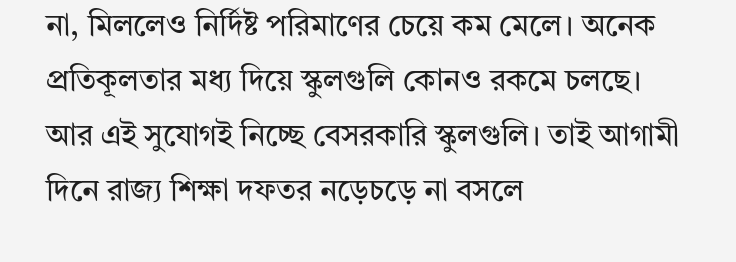না, মিললেও নির্দিষ্ট পরিমাণের চেয়ে কম মেলে। অনেক প্রতিকূলতার মধ্য দিয়ে স্কুলগুলি কোনও রকমে চলছে। আর এই সুযোগই নিচ্ছে বেসরকারি স্কুলগুলি। তাই আগামী দিনে রাজ্য শিক্ষা দফতর নড়েচড়ে না বসলে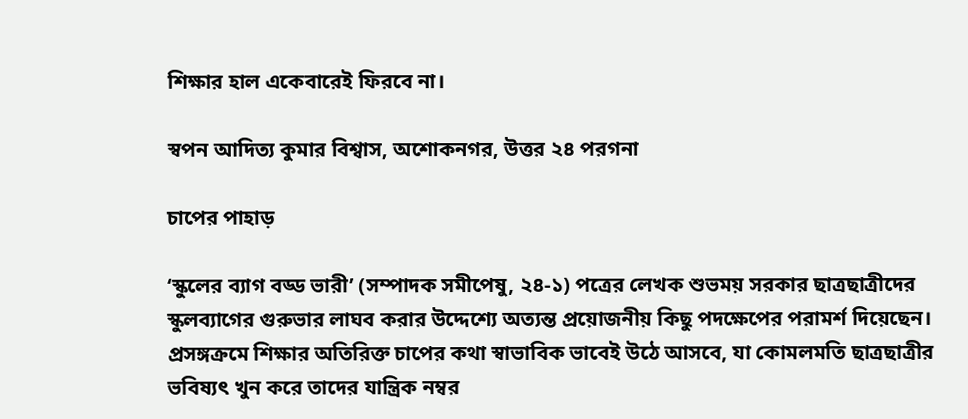শিক্ষার হাল একেবারেই ফিরবে না।

স্বপন আদিত্য কুমার বিশ্বাস, অশোকনগর, উত্তর ২৪ পরগনা

চাপের পাহাড়

‘স্কুলের ব্যাগ বড্ড ভারী’ (সম্পাদক সমীপেষু, ২৪-১) পত্রের লেখক শুভময় সরকার ছাত্রছাত্রীদের স্কুলব্যাগের গুরুভার লাঘব করার উদ্দেশ্যে অত্যন্ত প্রয়োজনীয় কিছু পদক্ষেপের পরামর্শ দিয়েছেন। প্রসঙ্গক্রমে শিক্ষার অতিরিক্ত চাপের কথা স্বাভাবিক ভাবেই উঠে আসবে, যা কোমলমতি ছাত্রছাত্রীর ভবিষ্যৎ খুন করে তাদের যান্ত্রিক নম্বর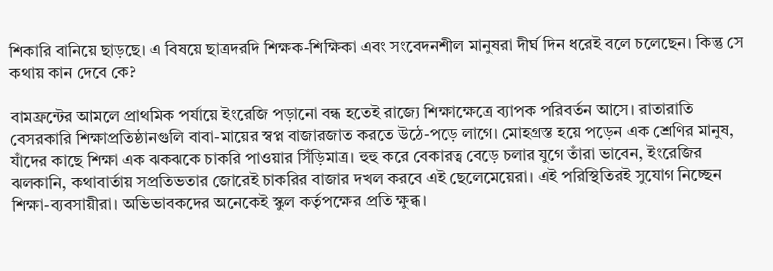শিকারি বানিয়ে ছাড়ছে। এ বিষয়ে ছাত্রদরদি শিক্ষক-শিক্ষিকা এবং সংবেদনশীল মানুষরা দীর্ঘ দিন ধরেই বলে চলেছেন। কিন্তু সে কথায় কান দেবে কে?

বামফ্রন্টের আমলে প্রাথমিক পর্যায়ে ইংরেজি পড়ানো বন্ধ হতেই রাজ্যে শিক্ষাক্ষেত্রে ব্যাপক পরিবর্তন আসে। রাতারাতি বেসরকারি শিক্ষাপ্রতিষ্ঠানগুলি বাবা-মায়ের স্বপ্ন বাজারজাত করতে উঠে-পড়ে লাগে। মোহগ্রস্ত হয়ে পড়েন এক শ্রেণির মানুষ, যাঁদের কাছে শিক্ষা এক ঝকঝকে চাকরি পাওয়ার সিঁড়িমাত্র। হুহু করে বেকারত্ব বেড়ে চলার যুগে তাঁরা ভাবেন, ইংরেজির ঝলকানি, কথাবার্তায় সপ্রতিভতার জোরেই চাকরির বাজার দখল করবে এই ছেলেমেয়েরা। এই পরিস্থিতিরই সুযোগ নিচ্ছেন শিক্ষা-ব্যবসায়ীরা। অভিভাবকদের অনেকেই স্কুল কর্তৃপক্ষের প্রতি ক্ষুব্ধ।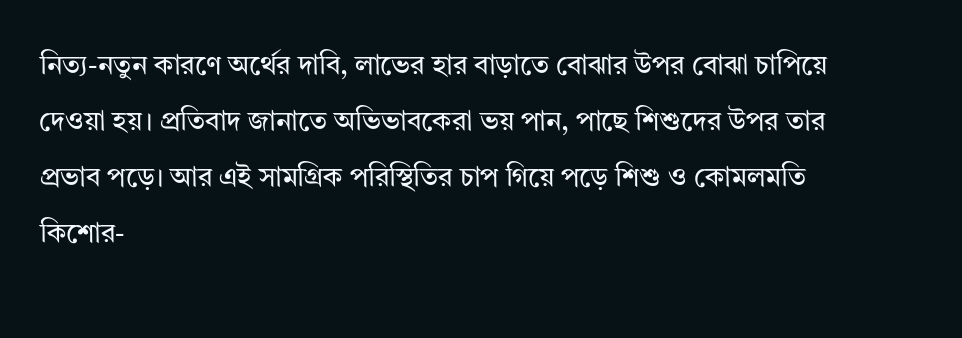নিত্য-নতুন কারণে অর্থের দাবি, লাভের হার বাড়াতে বোঝার উপর বোঝা চাপিয়ে দেওয়া হয়। প্রতিবাদ জানাতে অভিভাবকেরা ভয় পান, পাছে শিশুদের উপর তার প্রভাব পড়ে। আর এই সামগ্রিক পরিস্থিতির চাপ গিয়ে পড়ে শিশু ও কোমলমতি কিশোর-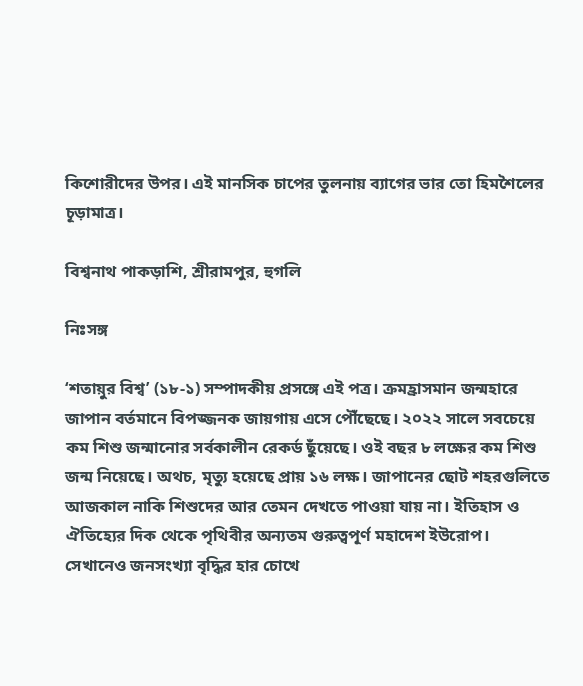কিশোরীদের উপর। এই মানসিক চাপের তুলনায় ব্যাগের ভার তো হিমশৈলের চূড়ামাত্র।

বিশ্বনাথ পাকড়াশি, শ্রীরামপুর, হুগলি

নিঃসঙ্গ

‘শতায়ুর বিশ্ব’ (১৮-১) সম্পাদকীয় প্রসঙ্গে এই পত্র। ক্রমহ্রাসমান জন্মহারে জাপান বর্তমানে বিপজ্জনক জায়গায় এসে পৌঁছেছে। ২০২২ সালে সবচেয়ে কম শিশু জন্মানোর সর্বকালীন রেকর্ড ছুঁয়েছে। ওই বছর ৮ লক্ষের কম শিশু জন্ম নিয়েছে। অথচ, মৃত্যু হয়েছে প্রায় ১৬ লক্ষ। জাপানের ছোট শহরগুলিতে আজকাল নাকি শিশুদের আর তেমন দেখতে পাওয়া যায় না। ইতিহাস ও ঐতিহ্যের দিক থেকে পৃথিবীর অন্যতম গুরুত্বপূর্ণ মহাদেশ ইউরোপ। সেখানেও জনসংখ্যা বৃদ্ধির হার চোখে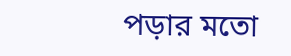পড়ার মতো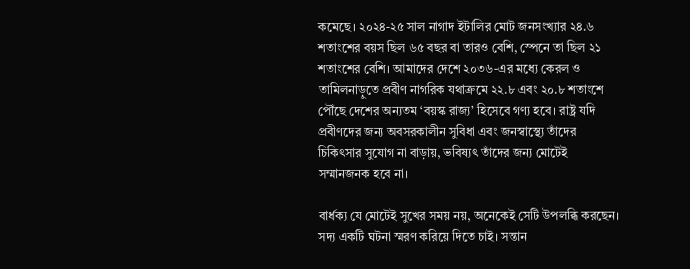কমেছে। ২০২৪-২৫ সাল নাগাদ ইটালির মোট জনসংখ্যার ২৪.৬ শতাংশের বয়স ছিল ৬৫ বছর বা তারও বেশি, স্পেনে তা ছিল ২১ শতাংশের বেশি। আমাদের দেশে ২০৩৬-এর মধ্যে কেরল ও তামিলনাড়ুতে প্রবীণ নাগরিক যথাক্রমে ২২.৮ এবং ২০.৮ শতাংশে পৌঁছে দেশের অন্যতম ‘বয়স্ক রাজ্য’ হিসেবে গণ্য হবে। রাষ্ট্র যদি প্রবীণদের জন্য অবসরকালীন সুবিধা এবং জনস্বাস্থ্যে তাঁদের চিকিৎসার সুযোগ না বাড়ায়, ভবিষ্যৎ তাঁদের জন্য মোটেই সম্মানজনক হবে না।

বার্ধক্য যে মোটেই সুখের সময় নয়, অনেকেই সেটি উপলব্ধি করছেন। সদ্য একটি ঘটনা স্মরণ করিয়ে দিতে চাই। সন্তান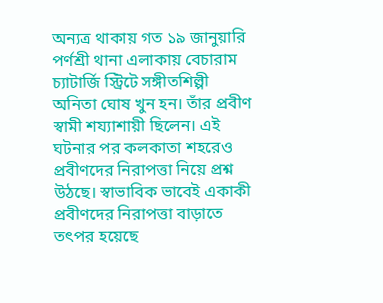অন্যত্র থাকায় গত ১৯ জানুয়ারি পর্ণশ্রী থানা এলাকায় বেচারাম চ্যাটার্জি স্ট্রিটে সঙ্গীতশিল্পী অনিতা ঘোষ খুন হন। তাঁর প্রবীণ স্বামী শয্যাশায়ী ছিলেন। এই ঘটনার পর কলকাতা শহরেও প্রবীণদের নিরাপত্তা নিয়ে প্রশ্ন উঠছে। স্বাভাবিক ভাবেই একাকী প্রবীণদের নিরাপত্তা বাড়াতে তৎপর হয়েছে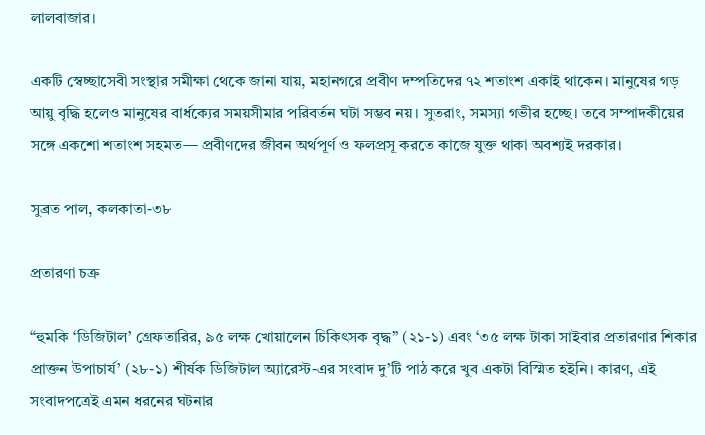লালবাজার।

একটি স্বেচ্ছাসেবী সংস্থার সমীক্ষা থেকে জানা যায়, মহানগরে প্রবীণ দম্পতিদের ৭২ শতাংশ একাই থাকেন। মানুষের গড় আয়ু বৃদ্ধি হলেও মানুষের বার্ধক্যের সময়সীমার পরিবর্তন ঘটা সম্ভব নয়। সুতরাং, সমস্যা গভীর হচ্ছে। তবে সম্পাদকীয়ের সঙ্গে একশো শতাংশ সহমত— প্রবীণদের জীবন অর্থপূর্ণ ও ফলপ্রসূ করতে কাজে যুক্ত থাকা অবশ্যই দরকার।

সুব্রত পাল, কলকাতা-৩৮

প্রতারণা চক্র

“হুমকি ‘ডিজিটাল’ গ্রেফতারির, ৯৫ লক্ষ খোয়ালেন চিকিৎসক বৃদ্ধ” (২১-১) এবং ‘৩৫ লক্ষ টাকা সাইবার প্রতারণার শিকার প্রাক্তন উপাচার্য’ (২৮-১) শীর্ষক ডিজিটাল অ্যারেস্ট-এর সংবাদ দু’টি পাঠ করে খুব একটা বিস্মিত হইনি। কারণ, এই সংবাদপত্রেই এমন ধরনের ঘটনার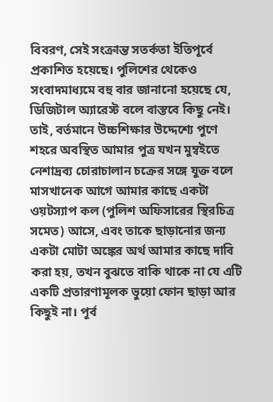বিবরণ, সেই সংক্রান্ত সতর্কতা ইতিপূর্বে প্রকাশিত হয়েছে। পুলিশের থেকেও সংবাদমাধ্যমে বহু বার জানানো হয়েছে যে, ডিজিটাল অ্যারেস্ট বলে বাস্তবে কিছু নেই। তাই, বর্তমানে উচ্চশিক্ষার উদ্দেশ্যে পুণে শহরে অবস্থিত আমার পুত্র যখন মুম্বইতে নেশাদ্রব্য চোরাচালান চক্রের সঙ্গে যুক্ত বলে মাসখানেক আগে আমার কাছে একটা ওয়টস্যাপ কল (পুলিশ অফিসারের স্থিরচিত্র সমেত) আসে, এবং তাকে ছাড়ানোর জন্য একটা মোটা অঙ্কের অর্থ আমার কাছে দাবি করা হয়, তখন বুঝতে বাকি থাকে না যে এটি একটি প্রতারণামূলক ভুয়ো ফোন ছাড়া আর কিছুই না। পূর্ব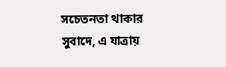সচেতনতা থাকার সুবাদে, এ যাত্রায়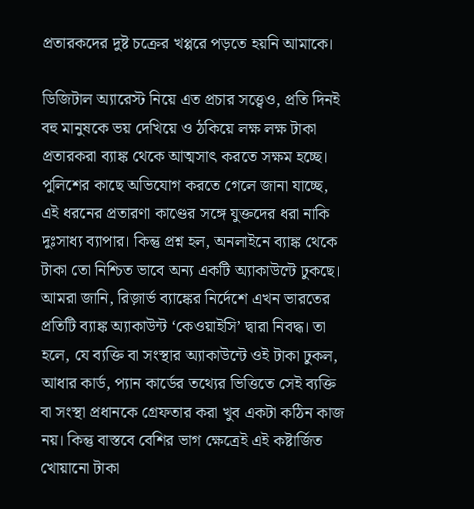প্রতারকদের দুষ্ট চক্রের খপ্পরে পড়তে হয়নি আমাকে।

ডিজিটাল অ্যারেস্ট নিয়ে এত প্রচার সত্ত্বেও, প্রতি দিনই বহু মানুষকে ভয় দেখিয়ে ও ঠকিয়ে লক্ষ লক্ষ টাকা প্রতারকরা ব্যাঙ্ক থেকে আত্মসাৎ করতে সক্ষম হচ্ছে। পুলিশের কাছে অভিযোগ করতে গেলে জানা যাচ্ছে, এই ধরনের প্রতারণা কাণ্ডের সঙ্গে যুক্তদের ধরা নাকি দুঃসাধ্য ব্যাপার। কিন্তু প্রশ্ন হল, অনলাইনে ব্যাঙ্ক থেকে টাকা তো নিশ্চিত ভাবে অন্য একটি অ্যাকাউন্টে ঢুকছে। আমরা জানি, রিজ়ার্ভ ব্যাঙ্কের নির্দেশে এখন ভারতের প্রতিটি ব্যাঙ্ক অ্যাকাউন্ট ‘কেওয়াইসি’ দ্বারা নিবদ্ধ। তা হলে, যে ব্যক্তি বা সংস্থার অ্যাকাউন্টে ওই টাকা ঢুকল, আধার কার্ড, প্যান কার্ডের তথ্যের ভিত্তিতে সেই ব্যক্তি বা সংস্থা প্রধানকে গ্রেফতার করা খুব একটা কঠিন কাজ নয়। কিন্তু বাস্তবে বেশির ভাগ ক্ষেত্রেই এই কষ্টার্জিত খোয়ানো টাকা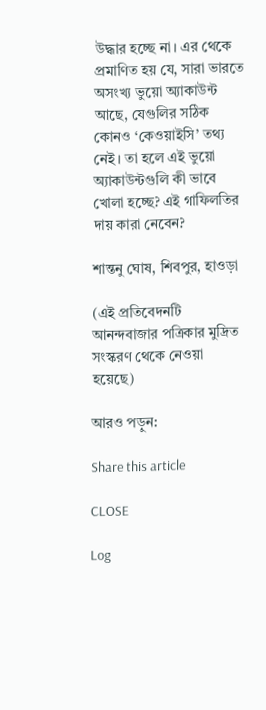উদ্ধার হচ্ছে না। এর থেকে প্রমাণিত হয় যে, সারা ভারতে অসংখ্য ভুয়ো অ্যাকাউন্ট আছে, যেগুলির সঠিক কোনও ‘কেওয়াইসি’ তথ্য নেই। তা হলে এই ভুয়ো অ্যাকাউন্টগুলি কী ভাবে খোলা হচ্ছে? এই গাফিলতির দায় কারা নেবেন?

শান্তনু ঘোষ, শিবপুর, হাওড়া

(এই প্রতিবেদনটি আনন্দবাজার পত্রিকার মুদ্রিত সংস্করণ থেকে নেওয়া হয়েছে)

আরও পড়ুন:

Share this article

CLOSE

Log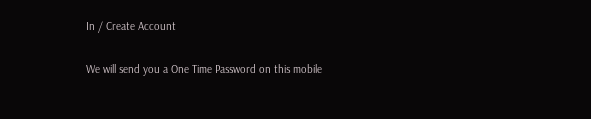In / Create Account

We will send you a One Time Password on this mobile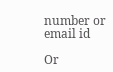number or email id

Or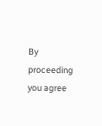By proceeding you agree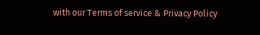with our Terms of service & Privacy Policy